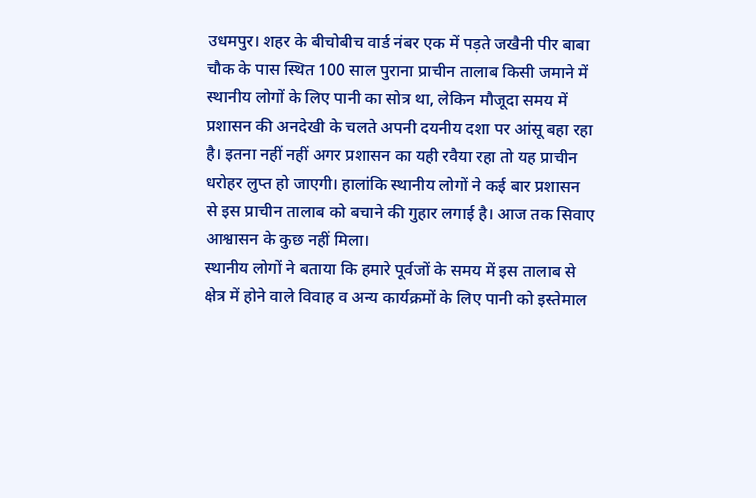उधमपुर। शहर के बीचोबीच वार्ड नंबर एक में पड़ते जखैनी पीर बाबा चौक के पास स्थित 100 साल पुराना प्राचीन तालाब किसी जमाने में स्थानीय लोगों के लिए पानी का सोत्र था, लेकिन मौजूदा समय में प्रशासन की अनदेखी के चलते अपनी दयनीय दशा पर आंसू बहा रहा है। इतना नहीं नहीं अगर प्रशासन का यही रवैया रहा तो यह प्राचीन धरोहर लुप्त हो जाएगी। हालांकि स्थानीय लोगों ने कई बार प्रशासन से इस प्राचीन तालाब को बचाने की गुहार लगाई है। आज तक सिवाए आश्वासन के कुछ नहीं मिला।
स्थानीय लोगों ने बताया कि हमारे पूर्वजों के समय में इस तालाब से क्षेत्र में होने वाले विवाह व अन्य कार्यक्रमों के लिए पानी को इस्तेमाल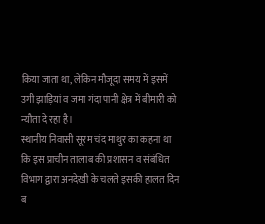किया जाता था, लेकिन मौजूदा समय में इसमें उगी झाड़ियां व जमा गंदा पानी क्षेत्र में बीमारी को न्यौता दे रहा है।
स्थानीय निवासी सूरम चंद माथुर का कहना था कि इस प्राचीन तालाब की प्रशासन व संबंधित विभाग द्वारा अनदेखी के चलते इसकी हालत दिन ब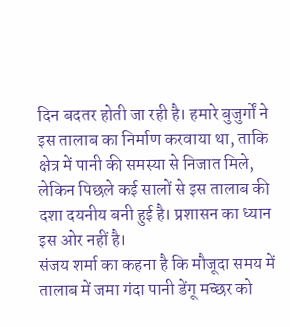दिन बदतर होती जा रही है। हमारे बुजुर्गों ने इस तालाब का निर्माण करवाया था, ताकि क्षेत्र में पानी की समस्या से निजात मिले, लेकिन पिछले कई सालों से इस तालाब की दशा दयनीय बनी हुई है। प्रशासन का ध्यान इस ओर नहीं है।
संजय शर्मा का कहना है कि मौजूदा समय में तालाब में जमा गंदा पानी डेंगू मच्छर को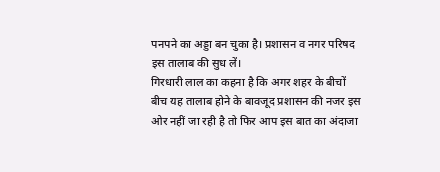पनपने का अड्डा बन चुका है। प्रशासन व नगर परिषद इस तालाब की सुध लें।
गिरधारी लाल का कहना है कि अगर शहर के बीचों बीच यह तालाब होने के बावजूद प्रशासन की नजर इस ओर नहीं जा रही है तो फिर आप इस बात का अंदाजा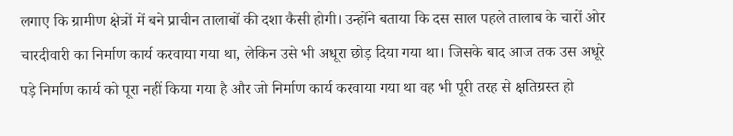लगाए कि ग्रामीण क्षेत्रों में बने प्राचीन तालाबों की दशा कैसी होगी। उन्होंने बताया कि दस साल पहले तालाब के चारों ओर चारदीवारी का निर्माण कार्य करवाया गया था, लेकिन उसे भी अधूरा छोड़ दिया गया था। जिसके बाद आज तक उस अधूरे पड़े निर्माण कार्य को पूरा नहीं किया गया है और जो निर्माण कार्य करवाया गया था वह भी पूरी तरह से क्षतिग्रस्त हो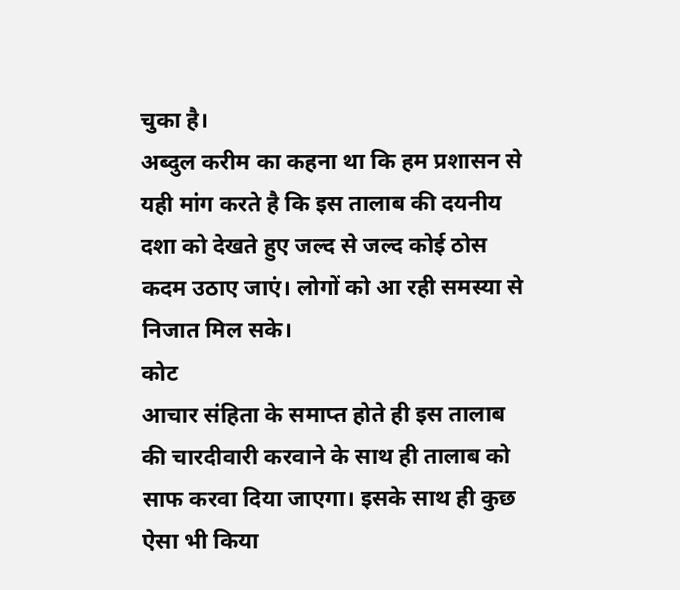चुका है।
अब्दुल करीम का कहना था कि हम प्रशासन से यही मांग करते है कि इस तालाब की दयनीय दशा को देखते हुए जल्द से जल्द कोई ठोस कदम उठाए जाएं। लोगों को आ रही समस्या से निजात मिल सके।
कोट
आचार संहिता के समाप्त होते ही इस तालाब की चारदीवारी करवाने के साथ ही तालाब को साफ करवा दिया जाएगा। इसके साथ ही कुछ ऐसा भी किया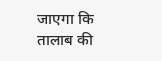जाएगा कि तालाब की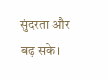सुंदरता और बढ़ सके।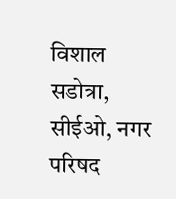विशाल सडोत्रा, सीईओ, नगर परिषद